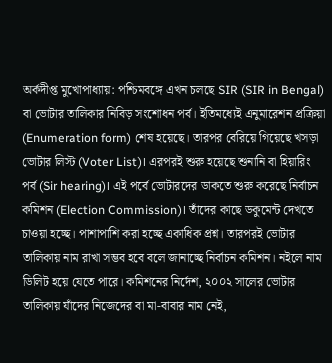অর্কদীপ্ত মুখোপাধ্যায়: পশ্চিমবঙ্গে এখন চলছে SIR (SIR in Bengal) বা ভোটার তালিকার নিবিড় সংশোধন পর্ব। ইতিমধ্যেই এনুমারেশন প্রক্রিয়া (Enumeration form) শেষ হয়েছে। তারপর বেরিয়ে গিয়েছে খসড়া ভোটার লিস্ট (Voter List)। এরপরই শুরু হয়েছে শুনানি বা হিয়ারিং পর্ব (Sir hearing)। এই পর্বে ভোটারদের ডাকতে শুরু করেছে নির্বাচন কমিশন (Election Commission)। তাঁদের কাছে ডকুমেন্ট দেখতে চাওয়া হচ্ছে। পাশাপাশি করা হচ্ছে একাধিক প্রশ্ন। তারপরই ভোটার তালিকায় নাম রাখা সম্ভব হবে বলে জানাচ্ছে নির্বাচন কমিশন। নইলে নাম ডিলিট হয়ে যেতে পারে। কমিশনের নির্দেশ, ২০০২ সালের ভোটার তালিকায় যাঁদের নিজেদের বা মা-বাবার নাম নেই,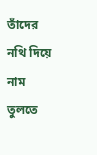তাঁদের নথি দিয়ে নাম তুলতে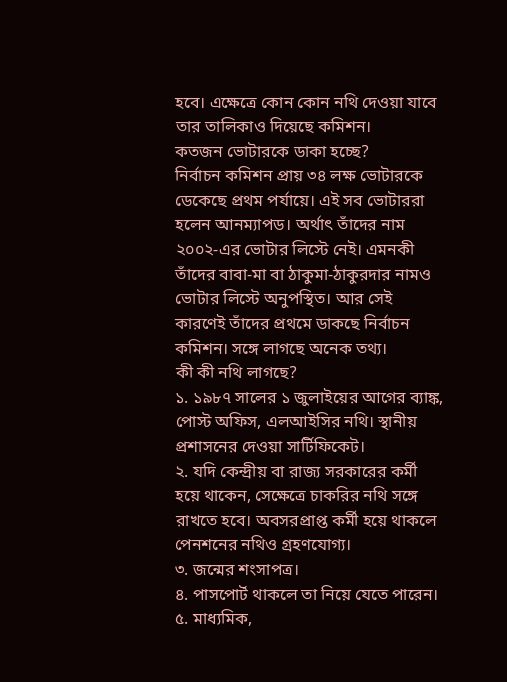হবে। এক্ষেত্রে কোন কোন নথি দেওয়া যাবে তার তালিকাও দিয়েছে কমিশন।
কতজন ভোটারকে ডাকা হচ্ছে?
নির্বাচন কমিশন প্রায় ৩৪ লক্ষ ভোটারকে ডেকেছে প্রথম পর্যায়ে। এই সব ভোটাররা হলেন আনম্যাপড। অর্থাৎ তাঁদের নাম ২০০২-এর ভোটার লিস্টে নেই। এমনকী তাঁদের বাবা-মা বা ঠাকুমা-ঠাকুরদার নামও ভোটার লিস্টে অনুপস্থিত। আর সেই কারণেই তাঁদের প্রথমে ডাকছে নির্বাচন কমিশন। সঙ্গে লাগছে অনেক তথ্য।
কী কী নথি লাগছে?
১. ১৯৮৭ সালের ১ জুলাইয়ের আগের ব্যাঙ্ক, পোস্ট অফিস, এলআইসির নথি। স্থানীয় প্রশাসনের দেওয়া সার্টিফিকেট।
২. যদি কেন্দ্রীয় বা রাজ্য সরকারের কর্মী হয়ে থাকেন, সেক্ষেত্রে চাকরির নথি সঙ্গে রাখতে হবে। অবসরপ্রাপ্ত কর্মী হয়ে থাকলে পেনশনের নথিও গ্রহণযোগ্য।
৩. জন্মের শংসাপত্র।
৪. পাসপোর্ট থাকলে তা নিয়ে যেতে পারেন।
৫. মাধ্যমিক,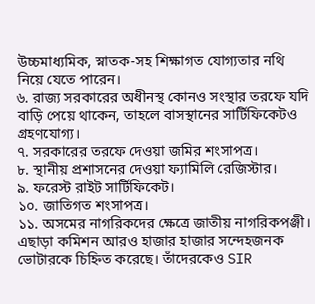উচ্চমাধ্যমিক, স্নাতক-সহ শিক্ষাগত যোগ্যতার নথি নিয়ে যেতে পারেন।
৬. রাজ্য সরকারের অধীনস্থ কোনও সংস্থার তরফে যদি বাড়ি পেয়ে থাকেন, তাহলে বাসস্থানের সার্টিফিকেটও গ্রহণযোগ্য।
৭. সরকারের তরফে দেওয়া জমির শংসাপত্র।
৮. স্থানীয় প্রশাসনের দেওয়া ফ্যামিলি রেজিস্টার।
৯. ফরেস্ট রাইট সার্টিফিকেট।
১০. জাতিগত শংসাপত্র।
১১. অসমের নাগরিকদের ক্ষেত্রে জাতীয় নাগরিকপঞ্জী।
এছাড়া কমিশন আরও হাজার হাজার সন্দেহজনক ভোটারকে চিহ্নিত করেছে। তাঁদেরকেও SIR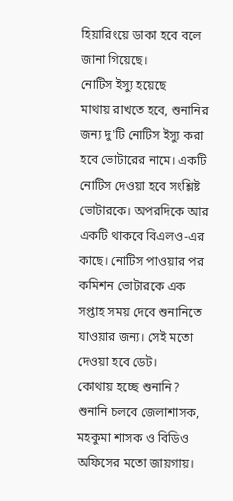হিয়ারিংয়ে ডাকা হবে বলে জানা গিয়েছে।
নোটিস ইস্যু হয়েছে
মাথায় রাখতে হবে, শুনানির জন্য দু'টি নোটিস ইস্যু করা হবে ভোটারের নামে। একটি নোটিস দেওয়া হবে সংশ্লিষ্ট ভোটারকে। অপরদিকে আর একটি থাকবে বিএলও-এর কাছে। নোটিস পাওয়ার পর কমিশন ভোটারকে এক সপ্তাহ সময় দেবে শুনানিতে যাওয়ার জন্য। সেই মতো দেওয়া হবে ডেট।
কোথায় হচ্ছে শুনানি?
শুনানি চলবে জেলাশাসক, মহকুমা শাসক ও বিডিও অফিসের মতো জায়গায়।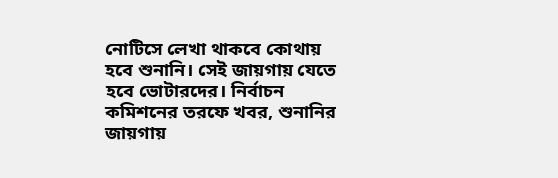নোটিসে লেখা থাকবে কোথায় হবে শুনানি। সেই জায়গায় যেতে হবে ভোটারদের। নির্বাচন কমিশনের তরফে খবর, শুনানির জায়গায়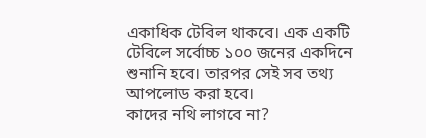একাধিক টেবিল থাকবে। এক একটি টেবিলে সর্বোচ্চ ১০০ জনের একদিনে শুনানি হবে। তারপর সেই সব তথ্য আপলোড করা হবে।
কাদের নথি লাগবে না?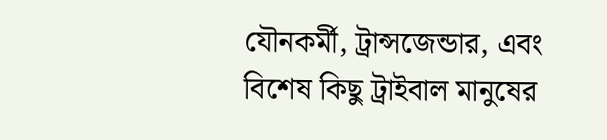যৌনকর্মী, ট্রান্সজেন্ডার, এবং বিশেষ কিছু ট্রাইবাল মানুষের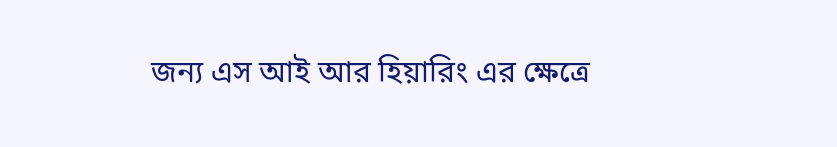জন্য এস আই আর হিয়ারিং এর ক্ষেত্রে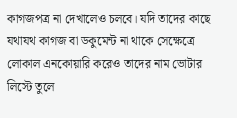কাগজপত্র না দেখালেও চলবে। যদি তাদের কাছে যথাযথ কাগজ বা ডকুমেন্ট না থাকে সেক্ষেত্রে লোকাল এনকোয়ারি করেও তাদের নাম ভোটার লিস্টে তুলে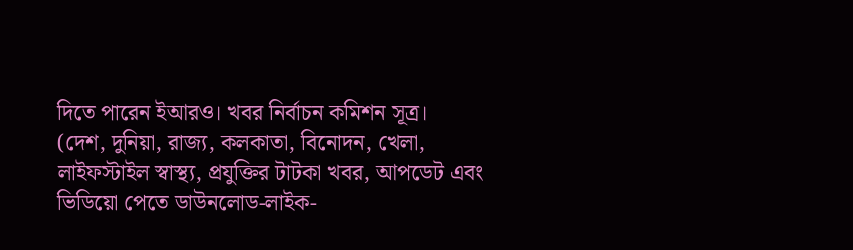দিতে পারেন ইআরও। খবর নির্বাচন কমিশন সূত্র।
(দেশ, দুনিয়া, রাজ্য, কলকাতা, বিনোদন, খেলা, লাইফস্টাইল স্বাস্থ্য, প্রযুক্তির টাটকা খবর, আপডেট এবং ভিডিয়ো পেতে ডাউনলোড-লাইক-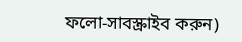ফলো-সাবস্ক্রাইব করুন)